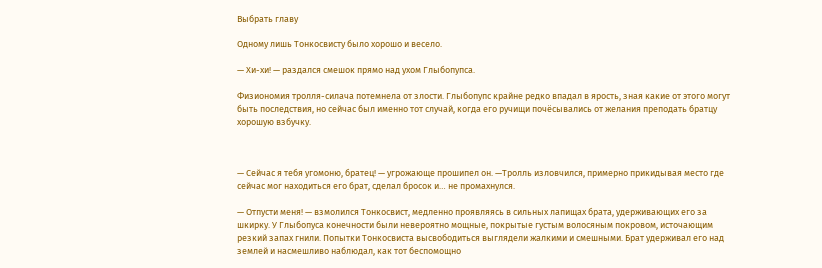Выбрать главу

Одному лишь Тонкосвисту было хорошо и весело.

— Хи-хи! — раздался смешок прямо над ухом Глыбопупса.

Физиономия тролля-силача потемнела от злости. Глыбопупс крайне редко впадал в ярость, зная какие от этого могут быть последствия, но сейчас был именно тот случай, когда его ручищи почёсывались от желания преподать братцу хорошую взбучку.



— Сейчас я тебя угомоню, братец! — угрожающе прошипел он. —Тролль изловчился, примерно прикидывая место где сейчас мог находиться его брат, сделал бросок и… не промахнулся.

— Отпусти меня! — взмолился Тонкосвист, медленно проявляясь в сильных лапищах брата, удерживающих его за шкирку. У Глыбопуса конечности были невероятно мощные, покрытые густым волосяным покровом, источающим резкий запах гнили. Попытки Тонкосвиста высвободиться выглядели жалкими и смешными. Брат удерживал его над землей и насмешливо наблюдал, как тот беспомощно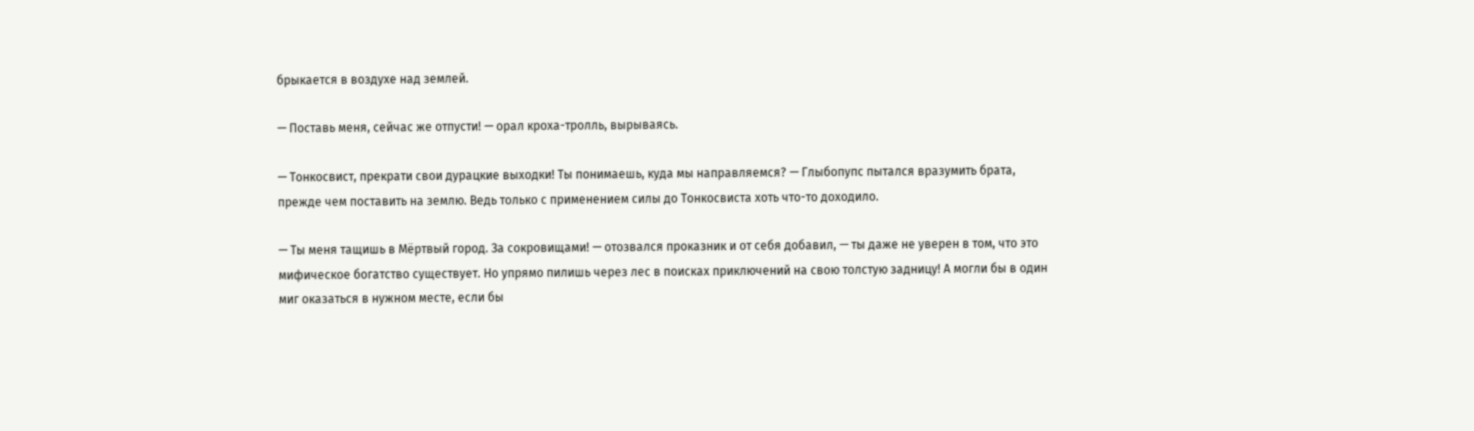брыкается в воздухе над землей.

— Поставь меня, сейчас же отпусти! — орал кроха-тролль, вырываясь.

— Тонкосвист, прекрати свои дурацкие выходки! Ты понимаешь, куда мы направляемся? — Глыбопупс пытался вразумить брата, прежде чем поставить на землю. Ведь только с применением силы до Тонкосвиста хоть что-то доходило.

— Ты меня тащишь в Мёртвый город. За сокровищами! — отозвался проказник и от себя добавил, — ты даже не уверен в том, что это мифическое богатство существует. Но упрямо пилишь через лес в поисках приключений на свою толстую задницу! А могли бы в один миг оказаться в нужном месте, если бы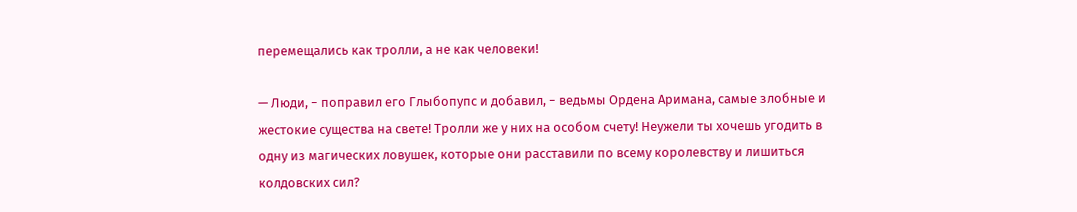перемещались как тролли, а не как человеки!

— Люди, − поправил его Глыбопупс и добавил, − ведьмы Ордена Аримана, самые злобные и жестокие существа на свете! Тролли же у них на особом счету! Неужели ты хочешь угодить в одну из магических ловушек, которые они расставили по всему королевству и лишиться колдовских сил?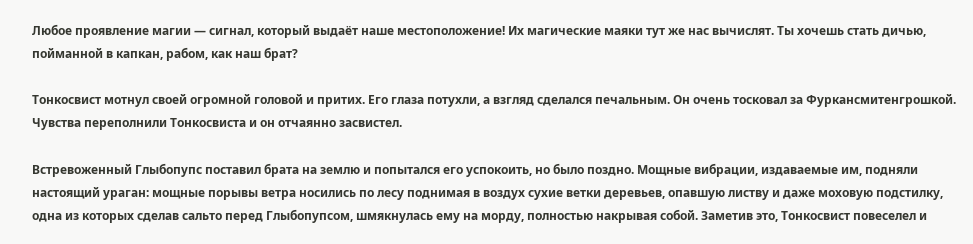Любое проявление магии — сигнал, который выдаёт наше местоположение! Их магические маяки тут же нас вычислят. Ты хочешь стать дичью, пойманной в капкан, рабом, как наш брат?

Тонкосвист мотнул своей огромной головой и притих. Его глаза потухли, а взгляд сделался печальным. Он очень тосковал за Фуркансмитенгрошкой. Чувства переполнили Тонкосвиста и он отчаянно засвистел.

Встревоженный Глыбопупс поставил брата на землю и попытался его успокоить, но было поздно. Мощные вибрации, издаваемые им, подняли настоящий ураган: мощные порывы ветра носились по лесу поднимая в воздух сухие ветки деревьев, опавшую листву и даже моховую подстилку, одна из которых сделав сальто перед Глыбопупсом, шмякнулась ему на морду, полностью накрывая собой. Заметив это, Тонкосвист повеселел и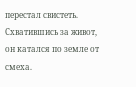перестал свистеть. Схватившись за живот, он катался по земле от смеха.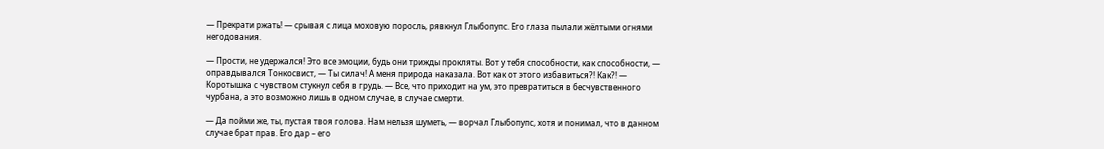— Прекрати ржать! — срывая с лица моховую поросль, рявкнул Глыбопупс. Его глаза пылали жёлтыми огнями негодования.

— Прости, не удержался! Это все эмоции, будь они трижды прокляты. Вот у тебя способности, как способности, — оправдывался Тонкосвист, — Ты силач! А меня природа наказала. Вот как от этого избавиться?! Как?! — Коротышка с чувством стукнул себя в грудь. — Все, что приходит на ум, это превратиться в бесчувственного чурбана, а это возможно лишь в одном случае, в случае смерти.

— Да пойми же, ты, пустая твоя голова. Нам нельзя шуметь, — ворчал Глыбопупс, хотя и понимал, что в данном случае брат прав. Его дар – его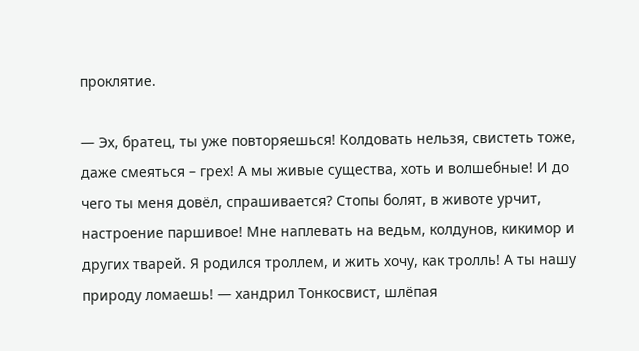проклятие.

— Эх, братец, ты уже повторяешься! Колдовать нельзя, свистеть тоже, даже смеяться – грех! А мы живые существа, хоть и волшебные! И до чего ты меня довёл, спрашивается? Стопы болят, в животе урчит, настроение паршивое! Мне наплевать на ведьм, колдунов, кикимор и других тварей. Я родился троллем, и жить хочу, как тролль! А ты нашу природу ломаешь! — хандрил Тонкосвист, шлёпая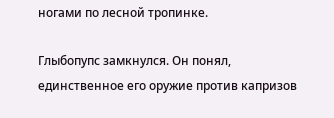ногами по лесной тропинке.

Глыбопупс замкнулся. Он понял, единственное его оружие против капризов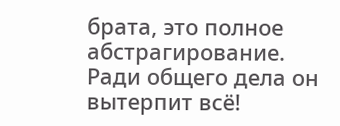брата, это полное абстрагирование. Ради общего дела он вытерпит всё!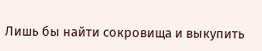Лишь бы найти сокровища и выкупить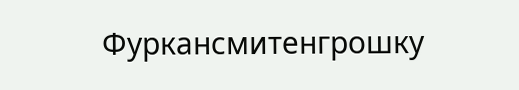Фуркансмитенгрошку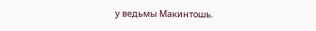у ведьмы Макинтошь.